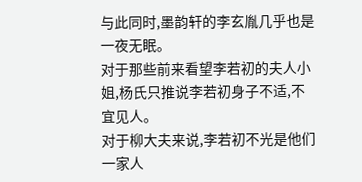与此同时,墨韵轩的李玄胤几乎也是一夜无眠。
对于那些前来看望李若初的夫人小姐,杨氏只推说李若初身子不适,不宜见人。
对于柳大夫来说,李若初不光是他们一家人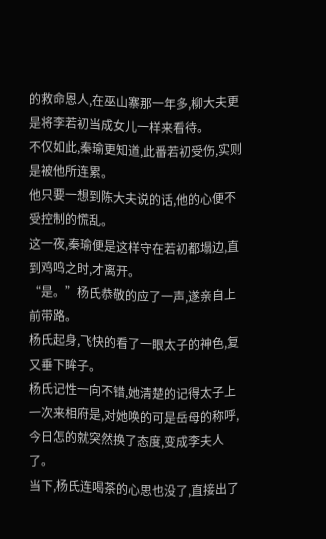的救命恩人,在巫山寨那一年多,柳大夫更是将李若初当成女儿一样来看待。
不仅如此,秦瑜更知道,此番若初受伤,实则是被他所连累。
他只要一想到陈大夫说的话,他的心便不受控制的慌乱。
这一夜,秦瑜便是这样守在若初都塌边,直到鸡鸣之时,才离开。
“是。”杨氏恭敬的应了一声,遂亲自上前带路。
杨氏起身,飞快的看了一眼太子的神色,复又垂下眸子。
杨氏记性一向不错,她清楚的记得太子上一次来相府是,对她唤的可是岳母的称呼,今日怎的就突然换了态度,变成李夫人了。
当下,杨氏连喝茶的心思也没了,直接出了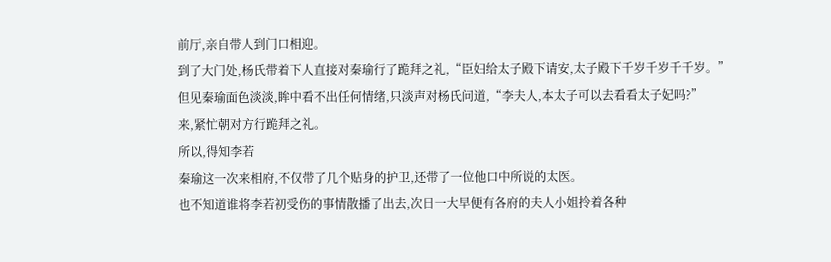前厅,亲自带人到门口相迎。
到了大门处,杨氏带着下人直接对秦瑜行了跪拜之礼,“臣妇给太子殿下请安,太子殿下千岁千岁千千岁。”
但见秦瑜面色淡淡,眸中看不出任何情绪,只淡声对杨氏问道,“李夫人,本太子可以去看看太子妃吗?”
来,紧忙朝对方行跪拜之礼。
所以,得知李若
秦瑜这一次来相府,不仅带了几个贴身的护卫,还带了一位他口中所说的太医。
也不知道谁将李若初受伤的事情散播了出去,次日一大早便有各府的夫人小姐拎着各种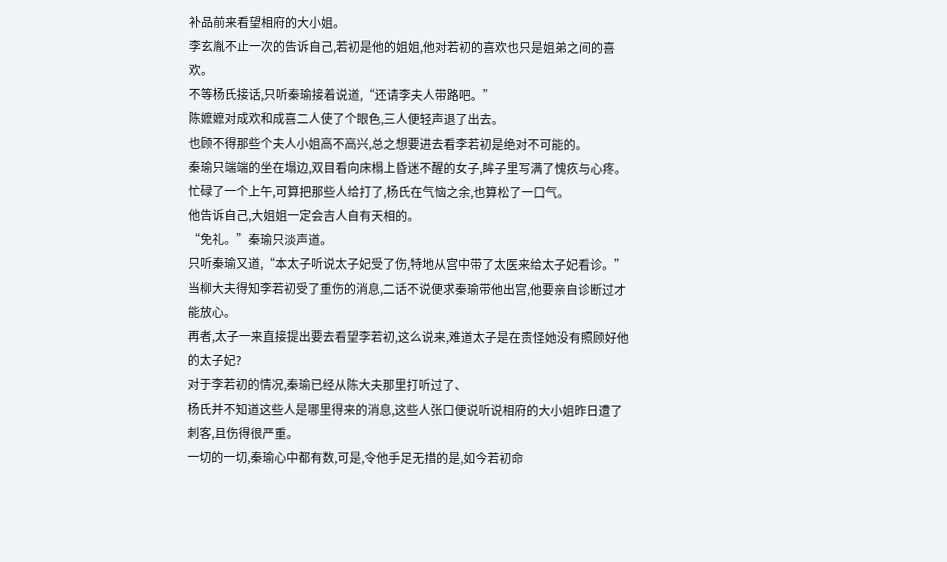补品前来看望相府的大小姐。
李玄胤不止一次的告诉自己,若初是他的姐姐,他对若初的喜欢也只是姐弟之间的喜欢。
不等杨氏接话,只听秦瑜接着说道,“还请李夫人带路吧。”
陈嬷嬷对成欢和成喜二人使了个眼色,三人便轻声退了出去。
也顾不得那些个夫人小姐高不高兴,总之想要进去看李若初是绝对不可能的。
秦瑜只端端的坐在塌边,双目看向床榻上昏迷不醒的女子,眸子里写满了愧疚与心疼。
忙碌了一个上午,可算把那些人给打了,杨氏在气恼之余,也算松了一口气。
他告诉自己,大姐姐一定会吉人自有天相的。
“免礼。”秦瑜只淡声道。
只听秦瑜又道,“本太子听说太子妃受了伤,特地从宫中带了太医来给太子妃看诊。”
当柳大夫得知李若初受了重伤的消息,二话不说便求秦瑜带他出宫,他要亲自诊断过才能放心。
再者,太子一来直接提出要去看望李若初,这么说来,难道太子是在责怪她没有照顾好他的太子妃?
对于李若初的情况,秦瑜已经从陈大夫那里打听过了、
杨氏并不知道这些人是哪里得来的消息,这些人张口便说听说相府的大小姐昨日遭了刺客,且伤得很严重。
一切的一切,秦瑜心中都有数,可是,令他手足无措的是,如今若初命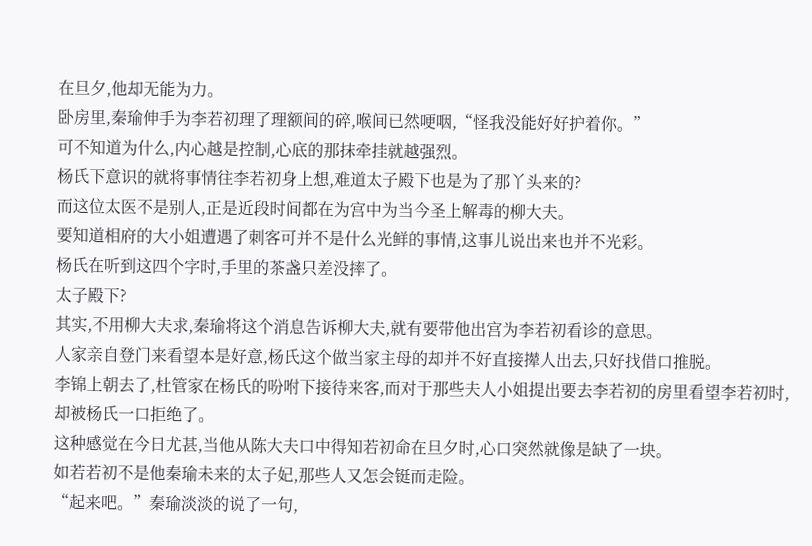在旦夕,他却无能为力。
卧房里,秦瑜伸手为李若初理了理额间的碎,喉间已然哽咽,“怪我没能好好护着你。”
可不知道为什么,内心越是控制,心底的那抹牵挂就越强烈。
杨氏下意识的就将事情往李若初身上想,难道太子殿下也是为了那丫头来的?
而这位太医不是别人,正是近段时间都在为宫中为当今圣上解毒的柳大夫。
要知道相府的大小姐遭遇了刺客可并不是什么光鲜的事情,这事儿说出来也并不光彩。
杨氏在听到这四个字时,手里的茶盏只差没摔了。
太子殿下?
其实,不用柳大夫求,秦瑜将这个消息告诉柳大夫,就有要带他出宫为李若初看诊的意思。
人家亲自登门来看望本是好意,杨氏这个做当家主母的却并不好直接撵人出去,只好找借口推脱。
李锦上朝去了,杜管家在杨氏的吩咐下接待来客,而对于那些夫人小姐提出要去李若初的房里看望李若初时,却被杨氏一口拒绝了。
这种感觉在今日尤甚,当他从陈大夫口中得知若初命在旦夕时,心口突然就像是缺了一块。
如若若初不是他秦瑜未来的太子妃,那些人又怎会铤而走险。
“起来吧。”秦瑜淡淡的说了一句,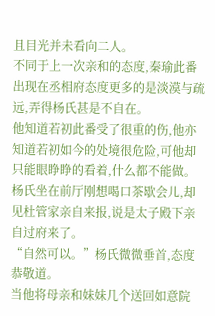且目光并未看向二人。
不同于上一次亲和的态度,秦瑜此番出现在丞相府态度更多的是淡漠与疏远,弄得杨氏甚是不自在。
他知道若初此番受了很重的伤,他亦知道若初如今的处境很危险,可他却只能眼睁睁的看着,什么都不能做。
杨氏坐在前厅刚想喝口茶歇会儿,却见杜管家亲自来报,说是太子殿下亲自过府来了。
“自然可以。”杨氏微微垂首,态度恭敬道。
当他将母亲和妹妹几个送回如意院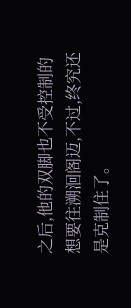之后,他的双脚也不受控制的想要往溯洄阁迈,不过,终究还是克制住了。